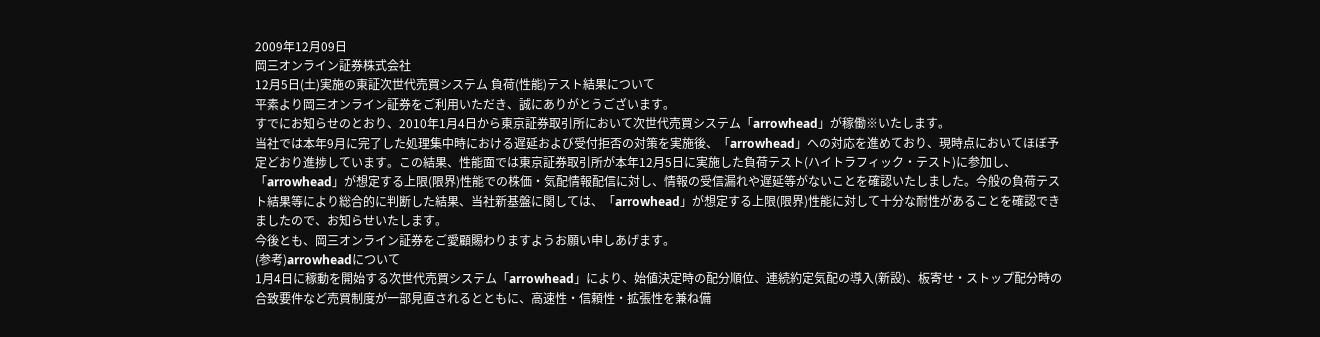2009年12月09日
岡三オンライン証券株式会社
12月5日(土)実施の東証次世代売買システム 負荷(性能)テスト結果について
平素より岡三オンライン証券をご利用いただき、誠にありがとうございます。
すでにお知らせのとおり、2010年1月4日から東京証券取引所において次世代売買システム「arrowhead」が稼働※いたします。
当社では本年9月に完了した処理集中時における遅延および受付拒否の対策を実施後、「arrowhead」への対応を進めており、現時点においてほぼ予定どおり進捗しています。この結果、性能面では東京証券取引所が本年12月5日に実施した負荷テスト(ハイトラフィック・テスト)に参加し、「arrowhead」が想定する上限(限界)性能での株価・気配情報配信に対し、情報の受信漏れや遅延等がないことを確認いたしました。今般の負荷テスト結果等により総合的に判断した結果、当社新基盤に関しては、「arrowhead」が想定する上限(限界)性能に対して十分な耐性があることを確認できましたので、お知らせいたします。
今後とも、岡三オンライン証券をご愛顧賜わりますようお願い申しあげます。
(参考)arrowheadについて
1月4日に稼動を開始する次世代売買システム「arrowhead」により、始値決定時の配分順位、連続約定気配の導入(新設)、板寄せ・ストップ配分時の合致要件など売買制度が一部見直されるとともに、高速性・信頼性・拡張性を兼ね備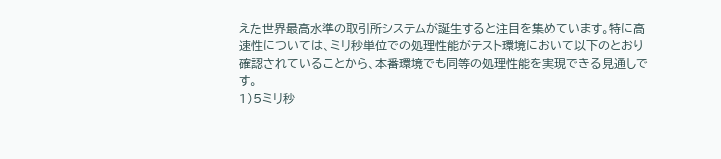えた世界最高水準の取引所システムが誕生すると注目を集めています。特に高速性については、ミリ秒単位での処理性能がテスト環境において以下のとおり確認されていることから、本番環境でも同等の処理性能を実現できる見通しです。
1)5ミリ秒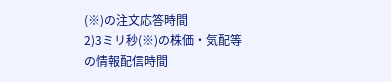(※)の注文応答時間
2)3ミリ秒(※)の株価・気配等の情報配信時間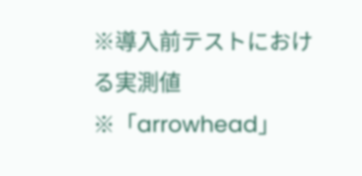※導入前テストにおける実測値
※「arrowhead」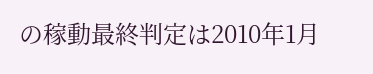の稼動最終判定は2010年1月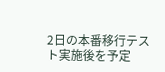2日の本番移行テスト実施後を予定